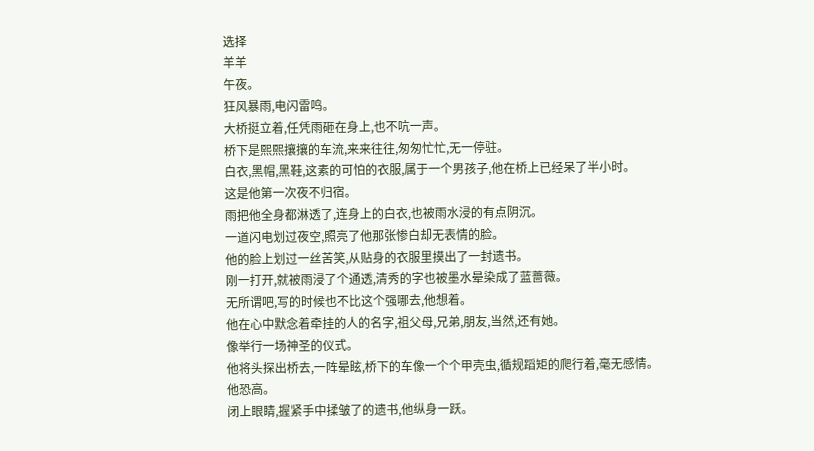选择
羊羊
午夜。
狂风暴雨,电闪雷鸣。
大桥挺立着,任凭雨砸在身上,也不吭一声。
桥下是熙熙攘攘的车流,来来往往,匆匆忙忙,无一停驻。
白衣,黑帽,黑鞋,这素的可怕的衣服,属于一个男孩子,他在桥上已经呆了半小时。
这是他第一次夜不归宿。
雨把他全身都淋透了,连身上的白衣,也被雨水浸的有点阴沉。
一道闪电划过夜空,照亮了他那张惨白却无表情的脸。
他的脸上划过一丝苦笑,从贴身的衣服里摸出了一封遗书。
刚一打开,就被雨浸了个通透,清秀的字也被墨水晕染成了蓝蔷薇。
无所谓吧,写的时候也不比这个强哪去,他想着。
他在心中默念着牵挂的人的名字,祖父母,兄弟,朋友,当然,还有她。
像举行一场神圣的仪式。
他将头探出桥去,一阵晕眩,桥下的车像一个个甲壳虫,循规蹈矩的爬行着,毫无感情。
他恐高。
闭上眼睛,握紧手中揉皱了的遗书,他纵身一跃。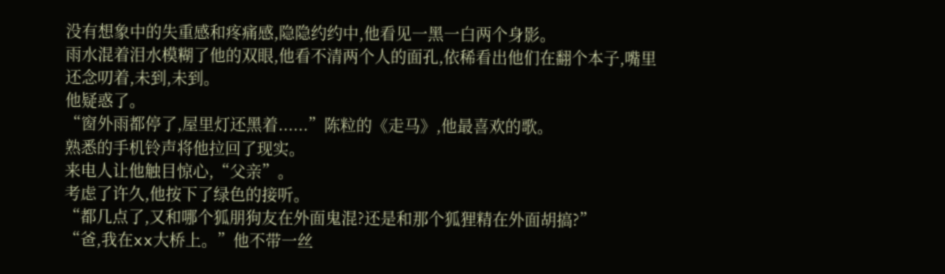没有想象中的失重感和疼痛感,隐隐约约中,他看见一黑一白两个身影。
雨水混着泪水模糊了他的双眼,他看不清两个人的面孔,依稀看出他们在翻个本子,嘴里还念叨着,未到,未到。
他疑惑了。
“窗外雨都停了,屋里灯还黑着......”陈粒的《走马》,他最喜欢的歌。
熟悉的手机铃声将他拉回了现实。
来电人让他触目惊心,“父亲”。
考虑了许久,他按下了绿色的接听。
“都几点了,又和哪个狐朋狗友在外面鬼混?还是和那个狐狸精在外面胡搞?”
“爸,我在xx大桥上。”他不带一丝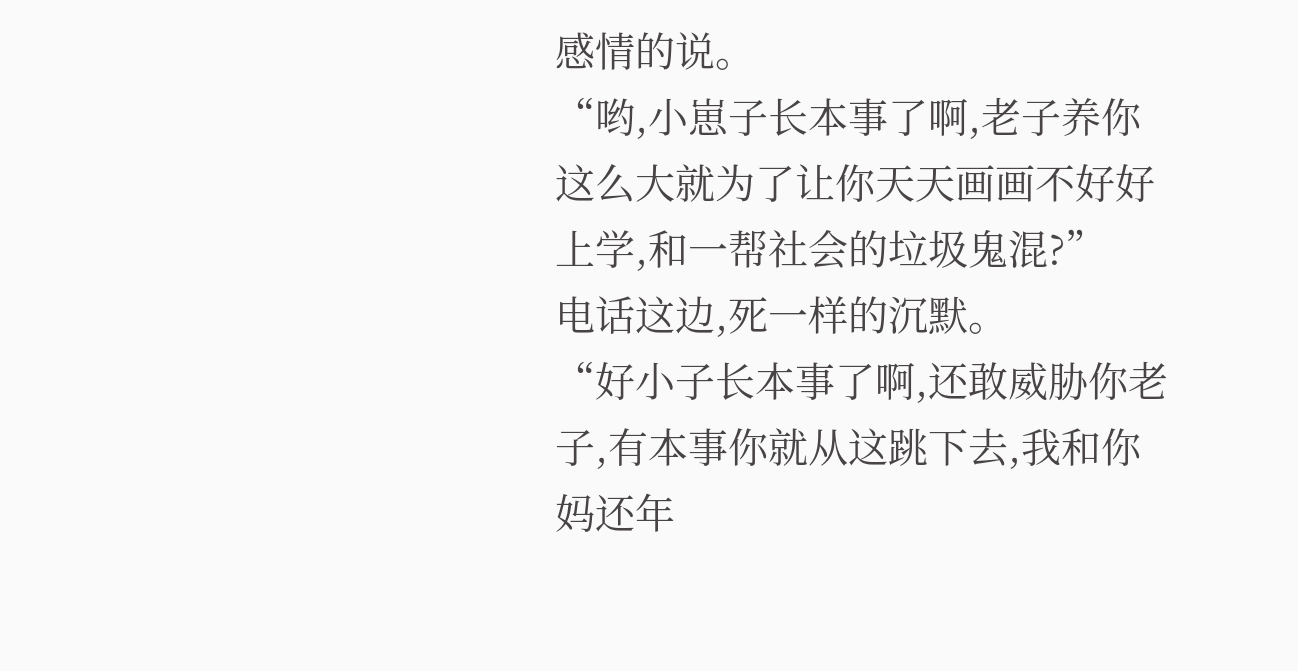感情的说。
“哟,小崽子长本事了啊,老子养你这么大就为了让你天天画画不好好上学,和一帮社会的垃圾鬼混?”
电话这边,死一样的沉默。
“好小子长本事了啊,还敢威胁你老子,有本事你就从这跳下去,我和你妈还年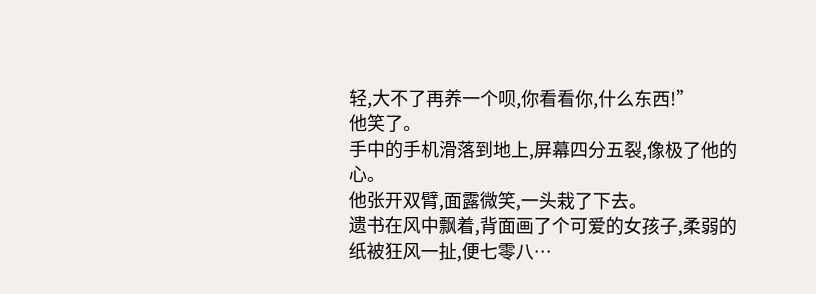轻,大不了再养一个呗,你看看你,什么东西!”
他笑了。
手中的手机滑落到地上,屏幕四分五裂,像极了他的心。
他张开双臂,面露微笑,一头栽了下去。
遗书在风中飘着,背面画了个可爱的女孩子,柔弱的纸被狂风一扯,便七零八…